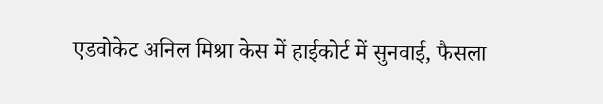एडवोकेट अनिल मिश्रा केस में हाईकोर्ट में सुनवाई, फैसला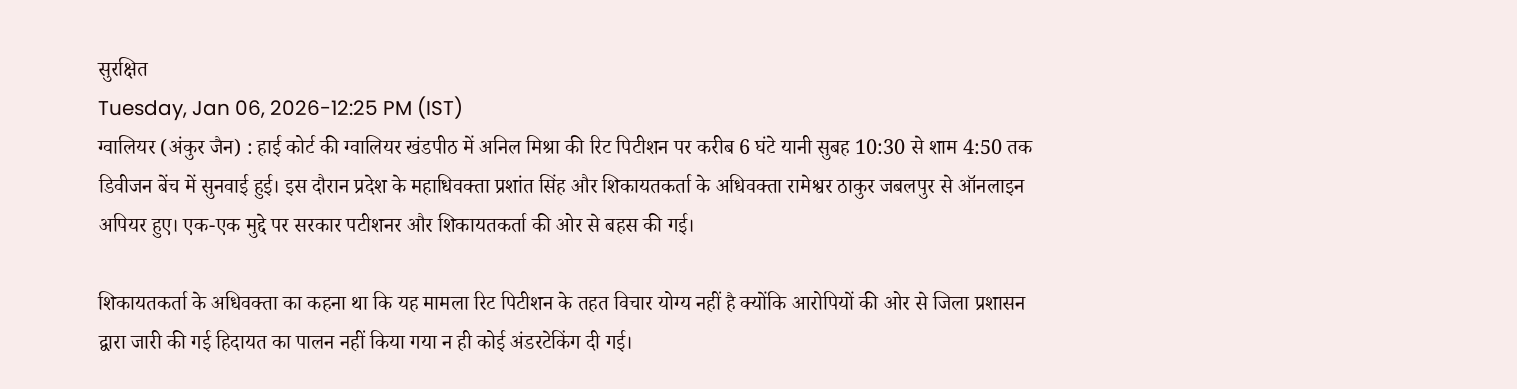सुरक्षित
Tuesday, Jan 06, 2026-12:25 PM (IST)
ग्वालियर (अंकुर जैन) : हाई कोर्ट की ग्वालियर खंडपीठ में अनिल मिश्रा की रिट पिटीशन पर करीब 6 घंटे यानी सुबह 10:30 से शाम 4:50 तक डिवीजन बेंच में सुनवाई हुई। इस दौरान प्रदेश के महाधिवक्ता प्रशांत सिंह और शिकायतकर्ता के अधिवक्ता रामेश्वर ठाकुर जबलपुर से ऑनलाइन अपियर हुए। एक-एक मुद्दे पर सरकार पटीशनर और शिकायतकर्ता की ओर से बहस की गई।

शिकायतकर्ता के अधिवक्ता का कहना था कि यह मामला रिट पिटीशन के तहत विचार योग्य नहीं है क्योंकि आरोपियों की ओर से जिला प्रशासन द्वारा जारी की गई हिदायत का पालन नहीं किया गया न ही कोई अंडरटेकिंग दी गई।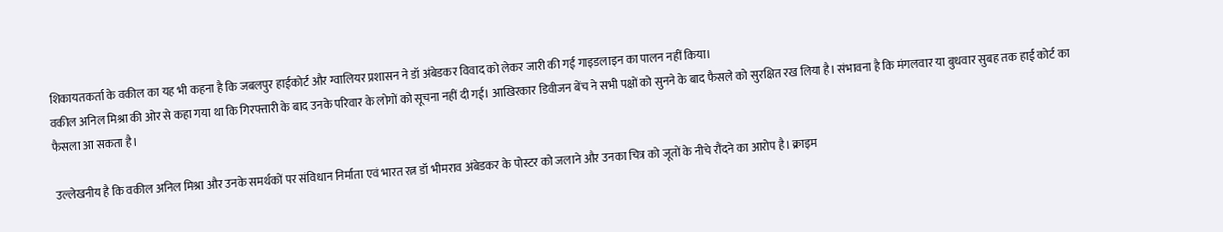शिकायतकर्ता के वकील का यह भी कहना है कि जबलपुर हाईकोर्ट और ग्वालियर प्रशासन ने डॉ अंबेडकर विवाद को लेकर जारी की गई गाइडलाइन का पालन नहीं किया।
वकील अनिल मिश्रा की ओर से कहा गया था कि गिरफ्तारी के बाद उनके परिवार के लोगों को सूचना नहीं दी गई। आखिरकार डिवीजन बेंच ने सभी पक्षों को सुनने के बाद फैसले को सुरक्षित रख लिया है। संभावना है कि मंगलवार या बुधवार सुबह तक हाई कोर्ट का फैसला आ सकता है।

उल्लेखनीय है कि वकील अनिल मिश्रा और उनके समर्थकों पर संविधान निर्माता एवं भारत रत्न डॉ भीमराव अंबेडकर के पोस्टर को जलाने और उनका चित्र को जूतों के नीचे रौंदने का आरोप है। क्राइम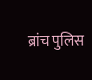ब्रांच पुलिस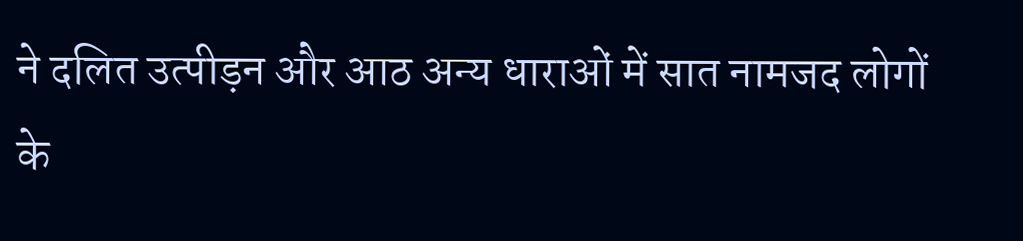ने दलित उत्पीड़न और आठ अन्य धाराओं में सात नामजद लोगों के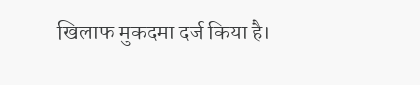खिलाफ मुकदमा दर्ज किया है।